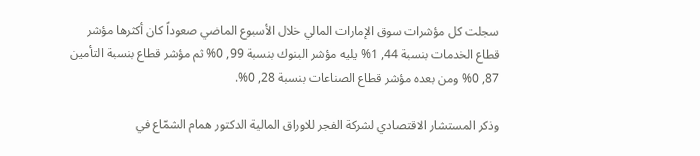سجلت كل مؤشرات سوق الإمارات المالي خلال الأسبوع الماضي صعوداً كان أكثرها مؤشر قطاع الخدمات بنسبة 44, 1% يليه مؤشر البنوك بنسبة 99, 0% ثم مؤشر قطاع بنسبة التأمين 87, 0% ومن بعده مؤشر قطاع الصناعات بنسبة 28, 0%.

وذكر المستشار الاقتصادي لشركة الفجر للاوراق المالية الدكتور همام الشمّاع في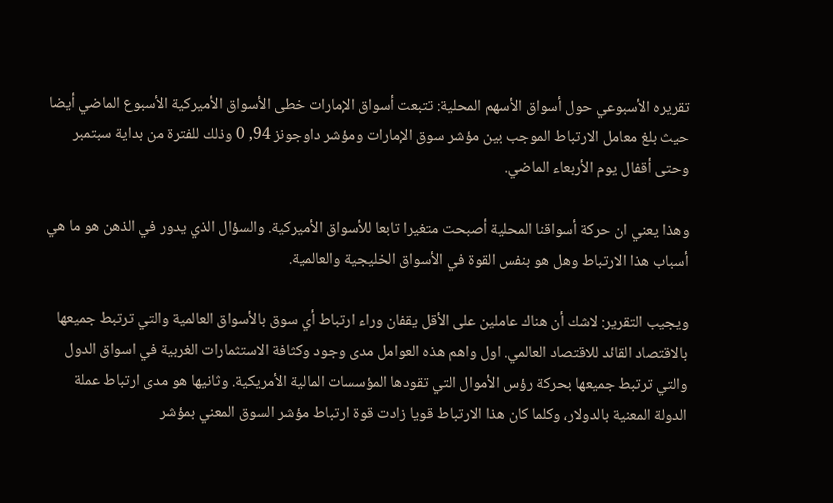تقريره الأسبوعي حول أسواق الأسهم المحلية: تتبعت أسواق الإمارات خطى الأسواق الأميركية الأسبوع الماضي أيضا حيث بلغ معامل الارتباط الموجب بين مؤشر سوق الإمارات ومؤشر داوجونز 94, 0 وذلك للفترة من بداية سبتمبر وحتى أقفال يوم الأربعاء الماضي.

وهذا يعني ان حركة أسواقنا المحلية أصبحت متغيرا تابعا للأسواق الأميركية. والسؤال الذي يدور في الذهن هو ما هي أسباب هذا الارتباط وهل هو بنفس القوة في الأسواق الخليجية والعالمية.

ويجيب التقرير: لاشك أن هناك عاملين على الأقل يقفان وراء ارتباط أي سوق بالأسواق العالمية والتي ترتبط جميعها بالاقتصاد القائد للاقتصاد العالمي. اول واهم هذه العوامل مدى وجود وكثافة الاستثمارات الغربية في اسواق الدول والتي ترتبط جميعها بحركة رؤس الأموال التي تقودها المؤسسات المالية الأمريكية. وثانيها هو مدى ارتباط عملة الدولة المعنية بالدولار، وكلما كان هذا الارتباط قويا زادت قوة ارتباط مؤشر السوق المعني بمؤشر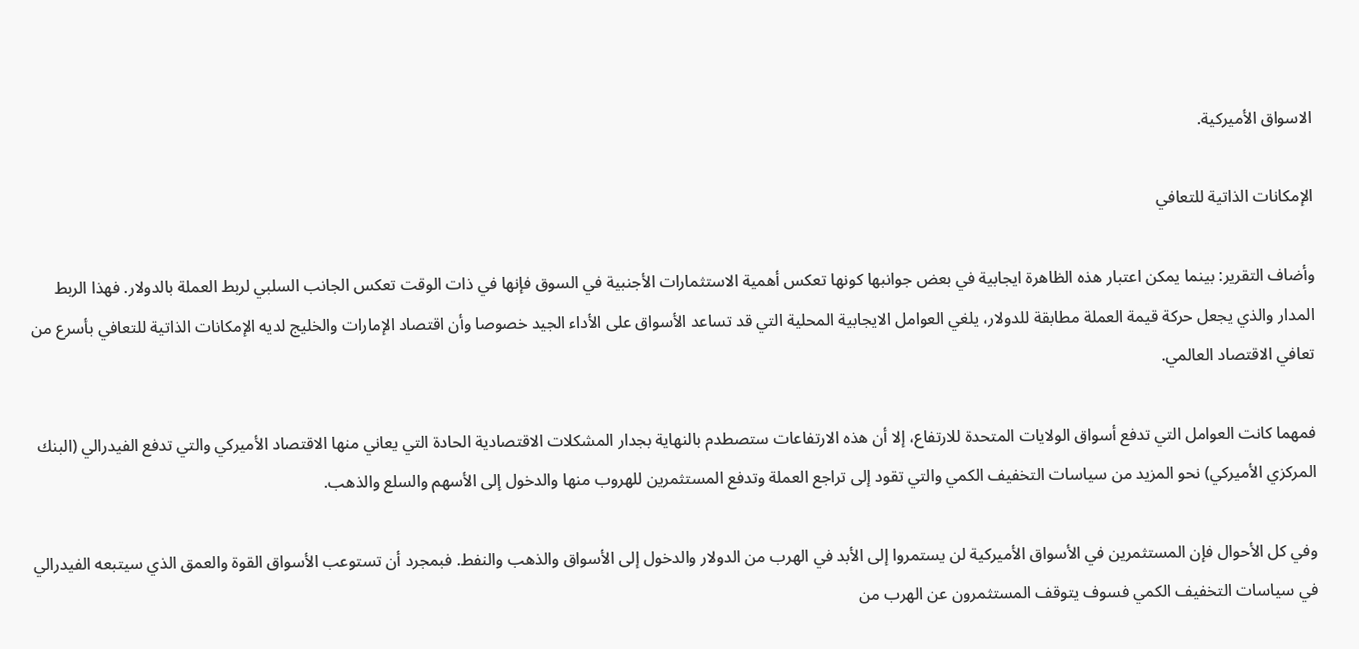الاسواق الأميركية.

الإمكانات الذاتية للتعافي

وأضاف التقرير: بينما يمكن اعتبار هذه الظاهرة ايجابية في بعض جوانبها كونها تعكس أهمية الاستثمارات الأجنبية في السوق فإنها في ذات الوقت تعكس الجانب السلبي لربط العملة بالدولار. فهذا الربط المدار والذي يجعل حركة قيمة العملة مطابقة للدولار، يلغي العوامل الايجابية المحلية التي قد تساعد الأسواق على الأداء الجيد خصوصا وأن اقتصاد الإمارات والخليج لديه الإمكانات الذاتية للتعافي بأسرع من تعافي الاقتصاد العالمي.

فمهما كانت العوامل التي تدفع أسواق الولايات المتحدة للارتفاع، إلا أن هذه الارتفاعات ستصطدم بالنهاية بجدار المشكلات الاقتصادية الحادة التي يعاني منها الاقتصاد الأميركي والتي تدفع الفيدرالي (البنك المركزي الأميركي) نحو المزيد من سياسات التخفيف الكمي والتي تقود إلى تراجع العملة وتدفع المستثمرين للهروب منها والدخول إلى الأسهم والسلع والذهب.

وفي كل الأحوال فإن المستثمرين في الأسواق الأميركية لن يستمروا إلى الأبد في الهرب من الدولار والدخول إلى الأسواق والذهب والنفط. فبمجرد أن تستوعب الأسواق القوة والعمق الذي سيتبعه الفيدرالي في سياسات التخفيف الكمي فسوف يتوقف المستثمرون عن الهرب من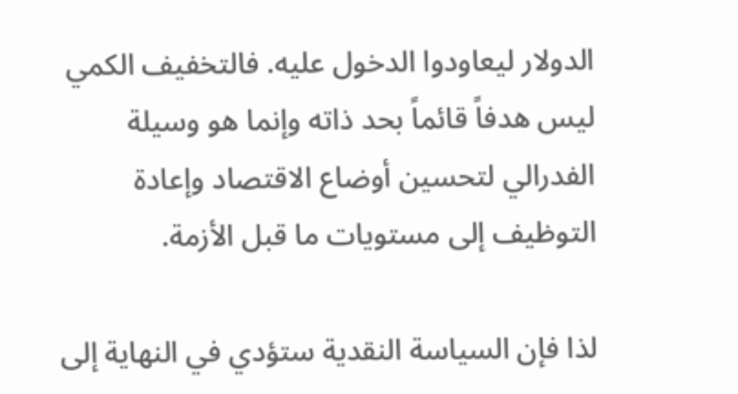الدولار ليعاودوا الدخول عليه. فالتخفيف الكمي ليس هدفاً قائماً بحد ذاته وإنما هو وسيلة الفدرالي لتحسين أوضاع الاقتصاد وإعادة التوظيف إلى مستويات ما قبل الأزمة.

لذا فإن السياسة النقدية ستؤدي في النهاية إلى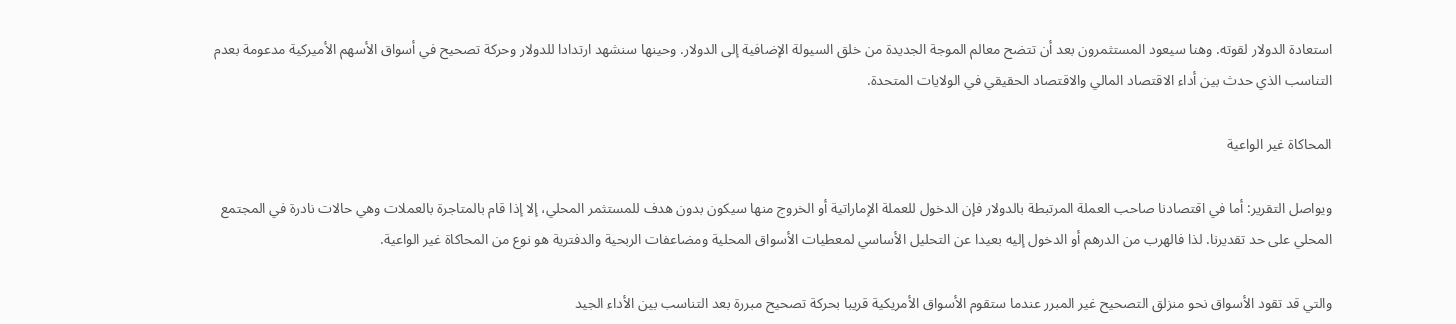استعادة الدولار لقوته. وهنا سيعود المستثمرون بعد أن تتضح معالم الموجة الجديدة من خلق السيولة الإضافية إلى الدولار. وحينها سنشهد ارتدادا للدولار وحركة تصحيح في أسواق الأسهم الأميركية مدعومة بعدم التناسب الذي حدث بين أداء الاقتصاد المالي والاقتصاد الحقيقي في الولايات المتحدة.

المحاكاة غير الواعية

ويواصل التقرير: أما في اقتصادنا صاحب العملة المرتبطة بالدولار فإن الدخول للعملة الإماراتية أو الخروج منها سيكون بدون هدف للمستثمر المحلي، إلا إذا قام بالمتاجرة بالعملات وهي حالات نادرة في المجتمع المحلي على حد تقديرنا. لذا فالهرب من الدرهم أو الدخول إليه بعيدا عن التحليل الأساسي لمعطيات الأسواق المحلية ومضاعفات الربحية والدفترية هو نوع من المحاكاة غير الواعية.

والتي قد تقود الأسواق نحو منزلق التصحيح غير المبرر عندما ستقوم الأسواق الأمريكية قريبا بحركة تصحيح مبررة بعد التناسب بين الأداء الجيد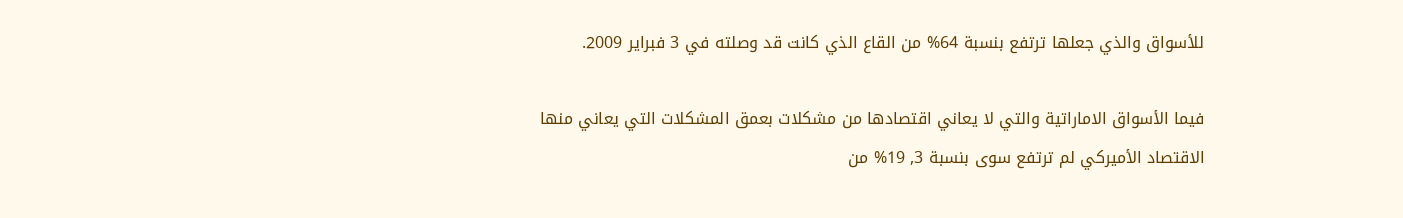للأسواق والذي جعلها ترتفع بنسبة 64% من القاع الذي كانت قد وصلته في 3 فبراير 2009.

فيما الأسواق الاماراتية والتي لا يعاني اقتصادها من مشكلات بعمق المشكلات التي يعاني منها الاقتصاد الأميركي لم ترتفع سوى بنسبة 3, 19% من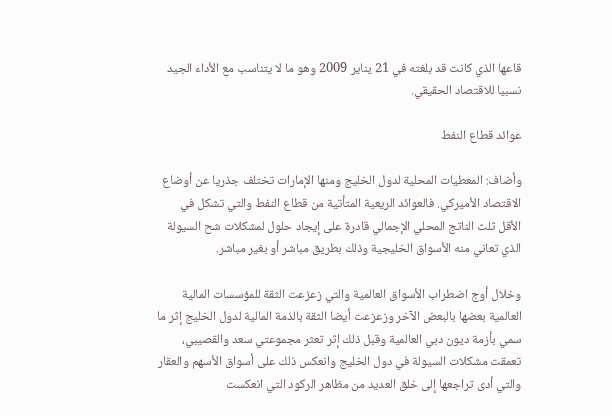قاعها الذي كانت قد بلغته في 21 يناير 2009 وهو ما لا يتناسب مع الأداء الجيد نسبيا للاقتصاد الحقيقي.

عوائد قطاع النفط

وأضاف: المعطيات المحلية لدول الخليج ومنها الإمارات تختلف جذريا عن أوضاع الاقتصاد الأميركي. فالعوائد الريعية المتأتية من قطاع النفط والتي تشكل في الأقل ثلث الناتج المحلي الإجمالي قادرة على إيجاد حلول لمشكلات شح السيولة الذي تعاني منه الأسواق الخليجية وذلك بطريق مباشر أو بغير مباشر.

وخلال أوج اضطراب الأسواق العالمية والتي زعزعت الثقة للمؤسسات المالية العالمية بعضها بالبعض الآخر وزعزعت أيضا الثقة بالذمة المالية لدول الخليج إثر ما سمي بأزمة ديون دبي العالمية وقبل ذلك إثر تعثر مجموعتي سعد والقصيبي، تعمقت مشكلات السيولة في دول الخليج وانعكس ذلك على أسواق الأسهم والعقار والتي أدى تراجعها إلى خلق العديد من مظاهر الركود التي انعكست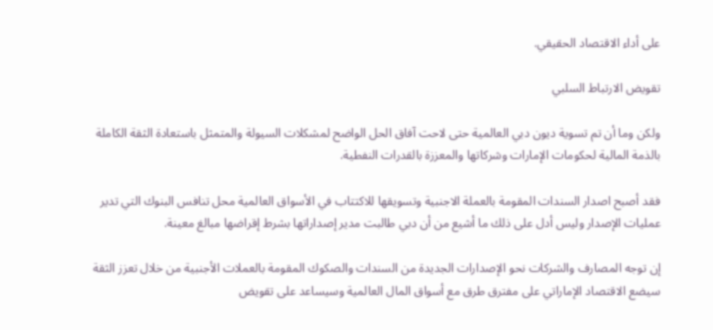على أداء الاقتصاد الحقيقي.

تقويض الارتباط السلبي

ولكن وما أن تم تسوية ديون دبي العالمية حتى لاحت آفاق الحل الواضح لمشكلات السيولة والمتمثل باستعادة الثقة الكاملة بالذمة المالية لحكومات الإمارات وشركاتها والمعززة بالقدرات النفطية.

فقد أصبح اصدار السندات المقومة بالعملة الاجنبية وتسويقها للاكتتاب في الأسواق العالمية محل تنافس البنوك التي تدير عمليات الإصدار وليس أدل على ذلك ما أشيع من أن دبي طالبت مدير إصداراتها بشرط إقراضها مبالغ معينة.

إن توجه المصارف والشركات نحو الإصدارات الجديدة من السندات والصكوك المقومة بالعملات الأجنبية من خلال تعزز الثقة سيضع الاقتصاد الإماراتي على مفترق طرق مع أسواق المال العالمية وسيساعد على تقويض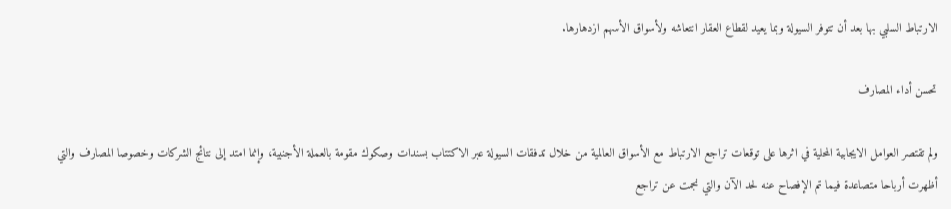الارتباط السلبي بها بعد أن تتوفر السيولة وبما يعيد لقطاع العقار انتعاشه ولأسواق الأسهم ازدهارها.

تحسن أداء المصارف

ولم تقتصر العوامل الايجابية المحلية في اثرها على توقعات تراجع الارتباط مع الأسواق العالمية من خلال تدفقات السيولة عبر الاكتتاب بسندات وصكوك مقومة بالعملة الأجنبية، وإنما امتد إلى نتائج الشركات وخصوصا المصارف والتي أظهرت أرباحا متصاعدة فيما تم الإفصاح عنه لحد الآن والتي نجمت عن تراجع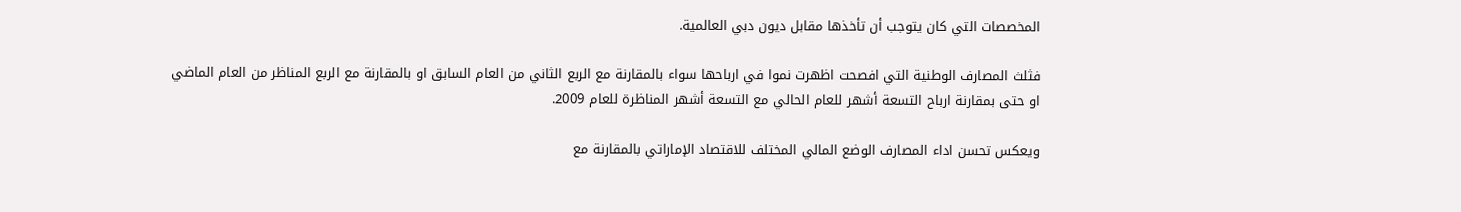المخصصات التي كان يتوجب أن تأخذها مقابل ديون دبي العالمية.

فثلث المصارف الوطنية التي افصحت اظهرت نموا في ارباحها سواء بالمقارنة مع الربع الثاني من العام السابق او بالمقارنة مع الربع المناظر من العام الماضي او حتى بمقارنة ارباح التسعة أشهر للعام الحالي مع التسعة أشهر المناظرة للعام 2009.

ويعكس تحسن اداء المصارف الوضع المالي المختلف للاقتصاد الإماراتي بالمقارنة مع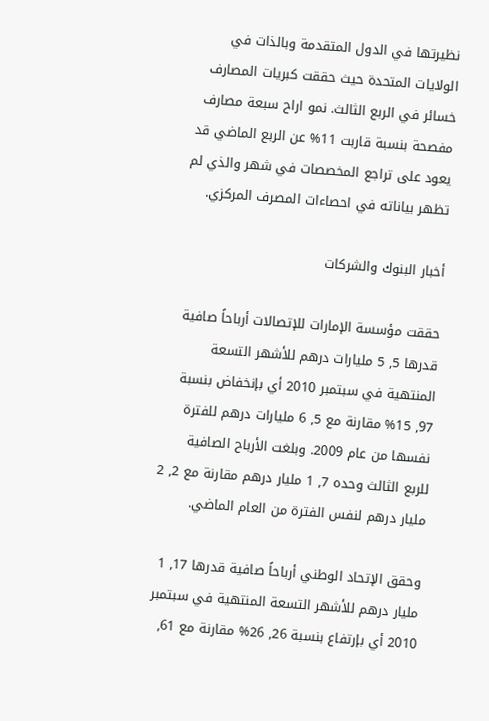نظيرتها في الدول المتقدمة وبالذات في الولايات المتحدة حيث حققت كبريات المصارف خسائر في الربع الثالث. نمو اراح سبعة مصارف مفصحة بنسبة قاربت 11% عن الربع الماضي قد يعود على تراجع المخصصات في شهر والذي لم تظهر بياناته في احصاءات المصرف المركزي.

أخبار البنوك والشركات

حققت مؤسسة الإمارات للإتصالات أرباحاً صافية قدرها 5, 5 مليارات درهم للأشهر التسعة المنتهية في سبتمبر 2010 أي بإنخفاض بنسبة 97, 15% مقارنة مع 5, 6 مليارات درهم للفترة نفسها من عام 2009. وبلغت الأرباح الصافية للربع الثالث وحده 7, 1 مليار درهم مقارنة مع 2, 2 مليار درهم لنفس الفترة من العام الماضي.

وحقق الإتحاد الوطني أرباحاً صافية قدرها 17, 1 مليار درهم للأشهر التسعة المنتهية في سبتمبر 2010 أي بإرتفاع بنسبة 26, 26% مقارنة مع 61,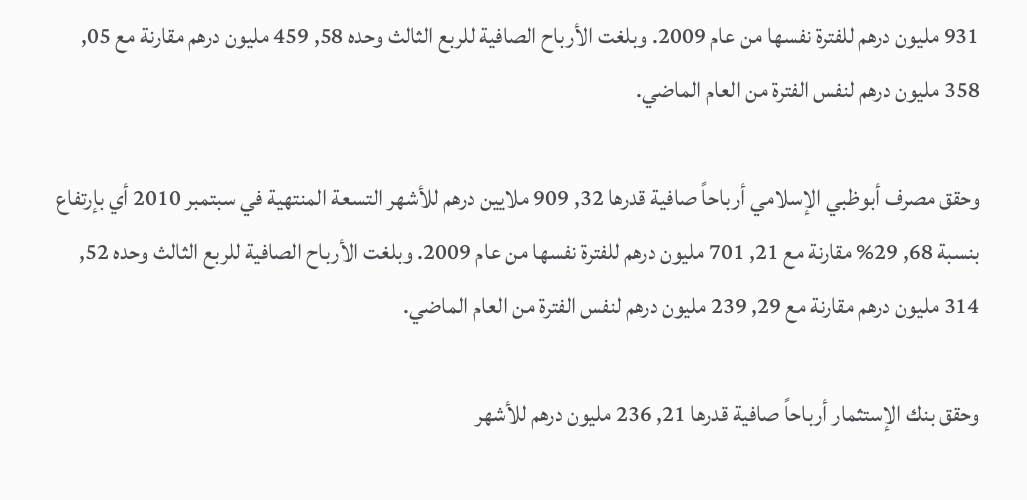931 مليون درهم للفترة نفسها من عام 2009. وبلغت الأرباح الصافية للربع الثالث وحده 58, 459 مليون درهم مقارنة مع 05, 358 مليون درهم لنفس الفترة من العام الماضي.

وحقق مصرف أبوظبي الإسلامي أرباحاً صافية قدرها 32, 909 ملايين درهم للأشهر التسعة المنتهية في سبتمبر 2010 أي بإرتفاع بنسبة 68, 29% مقارنة مع 21, 701 مليون درهم للفترة نفسها من عام 2009. وبلغت الأرباح الصافية للربع الثالث وحده 52, 314 مليون درهم مقارنة مع 29, 239 مليون درهم لنفس الفترة من العام الماضي.

وحقق بنك الإستثمار أرباحاً صافية قدرها 21, 236 مليون درهم للأشهر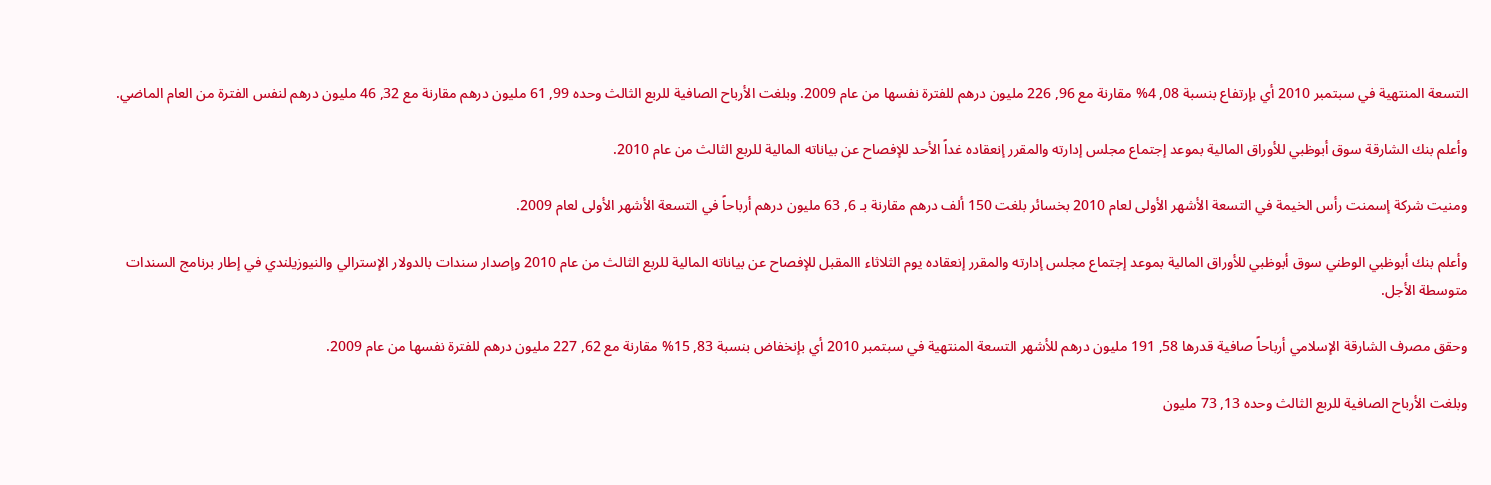التسعة المنتهية في سبتمبر 2010 أي بإرتفاع بنسبة 08, 4% مقارنة مع 96, 226 مليون درهم للفترة نفسها من عام 2009. وبلغت الأرباح الصافية للربع الثالث وحده 99, 61 مليون درهم مقارنة مع 32, 46 مليون درهم لنفس الفترة من العام الماضي.

وأعلم بنك الشارقة سوق أبوظبي للأوراق المالية بموعد إجتماع مجلس إدارته والمقرر إنعقاده غداً الأحد للإفصاح عن بياناته المالية للربع الثالث من عام 2010.

ومنيت شركة إسمنت رأس الخيمة في التسعة الأشهر الأولى لعام 2010 بخسائر بلغت 150 ألف درهم مقارنة بـ 6, 63 مليون درهم أرباحاً في التسعة الأشهر الأولى لعام 2009.

وأعلم بنك أبوظبي الوطني سوق أبوظبي للأوراق المالية بموعد إجتماع مجلس إدارته والمقرر إنعقاده يوم الثلاثاء االمقبل للإفصاح عن بياناته المالية للربع الثالث من عام 2010 وإصدار سندات بالدولار الإسترالي والنيوزيلندي في إطار برنامج السندات متوسطة الأجل.

وحقق مصرف الشارقة الإسلامي أرباحاً صافية قدرها 58, 191 مليون درهم للأشهر التسعة المنتهية في سبتمبر 2010 أي بإنخفاض بنسبة 83, 15% مقارنة مع 62, 227 مليون درهم للفترة نفسها من عام 2009.

وبلغت الأرباح الصافية للربع الثالث وحده 13, 73 مليون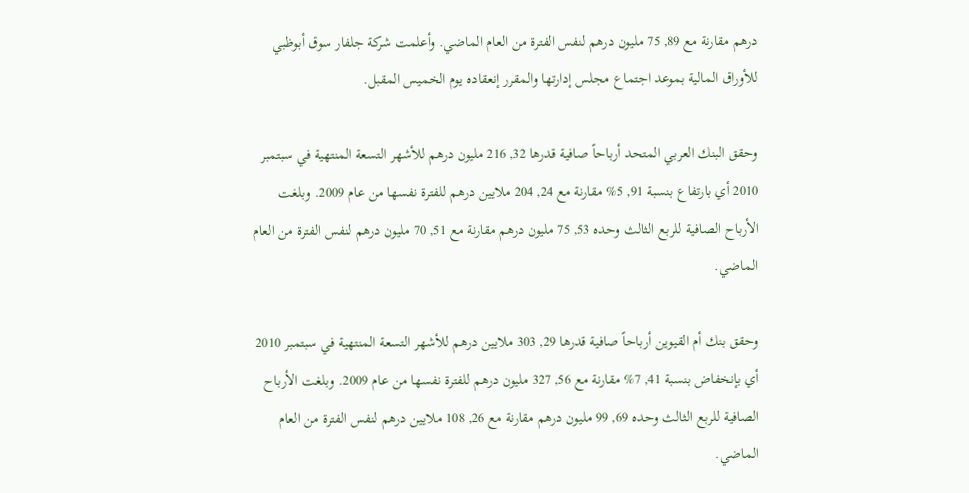درهم مقارنة مع 89, 75 مليون درهم لنفس الفترة من العام الماضي. وأعلمت شركة جلفار سوق أبوظبي للأوراق المالية بموعد اجتماع مجلس إدارتها والمقرر إنعقاده يوم الخميس المقبل.

وحقق البنك العربي المتحد أرباحاً صافية قدرها 32, 216 مليون درهم للأشهر التسعة المنتهية في سبتمبر 2010 أي بارتفاع بنسبة 91, 5% مقارنة مع 24, 204 ملايين درهم للفترة نفسها من عام 2009. وبلغت الأرباح الصافية للربع الثالث وحده 53, 75 مليون درهم مقارنة مع 51, 70 مليون درهم لنفس الفترة من العام الماضي.

وحقق بنك أم القيوين أرباحاً صافية قدرها 29, 303 ملايين درهم للأشهر التسعة المنتهية في سبتمبر 2010 أي بإنخفاض بنسبة 41, 7% مقارنة مع 56, 327 مليون درهم للفترة نفسها من عام 2009. وبلغت الأرباح الصافية للربع الثالث وحده 69, 99 مليون درهم مقارنة مع 26, 108 ملايين درهم لنفس الفترة من العام الماضي.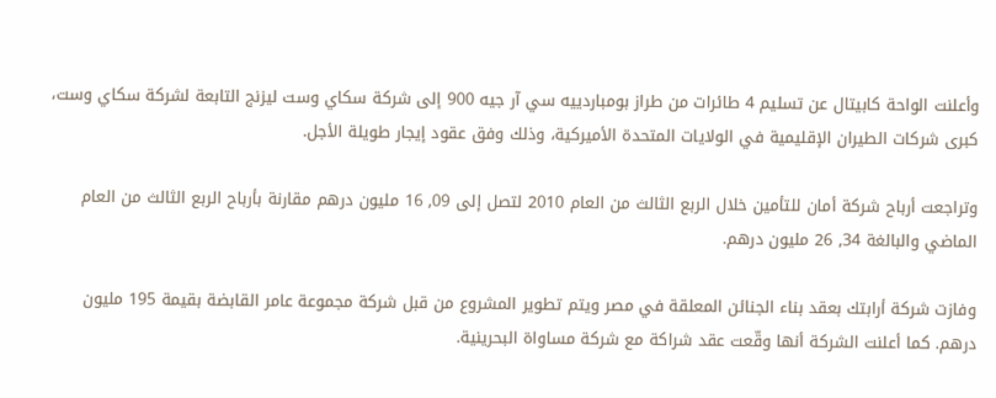وأعلنت الواحة كابيتال عن تسليم 4 طائرات من طراز بومباردييه سي آر جيه 900 إلى شركة سكاي وست ليزنج التابعة لشركة سكاي وست، كبرى شركات الطيران الإقليمية في الولايات المتحدة الأميركية، وذلك وفق عقود إيجار طويلة الأجل.

وتراجعت أرباح شركة أمان للتأمين خلال الربع الثالث من العام 2010 لتصل إلى 09, 16 مليون درهم مقارنة بأرباح الربع الثالث من العام الماضي والبالغة 34, 26 مليون درهم.

وفازت شركة أرابتك بعقد بناء الجنائن المعلقة في مصر ويتم تطوير المشروع من قبل شركة مجموعة عامر القابضة بقيمة 195 مليون درهم. كما أعلنت الشركة أنها وقّعت عقد شراكة مع شركة مساواة البحرينية.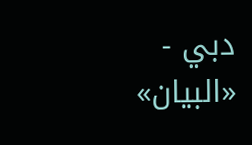دبي - «البيان»